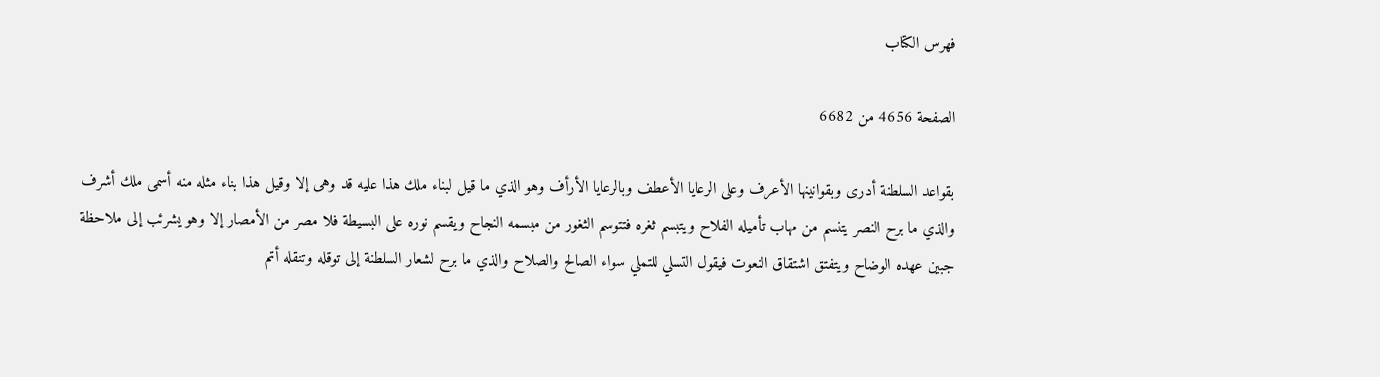فهرس الكتاب

الصفحة 4656 من 6682

بقواعد السلطنة أدرى وبقوانينها الأعرف وعلى الرعايا الأعطف وبالرعايا الأرأف وهو الذي ما قيل لبناء ملك هذا عليه قد وهى إلا وقيل هذا بناء مثله منه أسمى ملك أشرف والذي ما برح النصر يتنسم من مهاب تأميله الفلاح ويتبسم ثغره فتتوسم الثغور من مبسمه النجاح ويقسم نوره على البسيطة فلا مصر من الأمصار إلا وهو يشرئب إلى ملاحظة جبين عهده الوضاح ويتفتق اشتقاق النعوت فيقول التسلي للتملي سواء الصالح والصلاح والذي ما برح لشعار السلطنة إلى توقله وتنقله أتم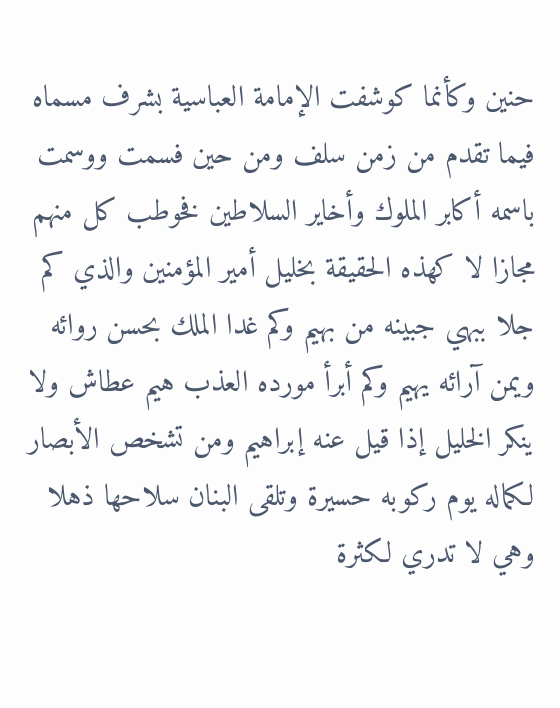حنين وكأنما كوشفت الإمامة العباسية بشرف مسماه فيما تقدم من زمن سلف ومن حين فسمت ووسمت باسمه أكابر الملوك وأخاير السلاطين فخوطب كل منهم مجازا لا كهذه الحقيقة بخليل أمير المؤمنين والذي كم جلا ببهي جبينه من بهيم وكم غدا الملك بحسن روائه ويمن آرائه يهيم وكم أبرأ مورده العذب هيم عطاش ولا ينكر الخليل إذا قيل عنه إبراهيم ومن تشخص الأبصار لكماله يوم ركوبه حسيرة وتلقى البنان سلاحها ذهلا وهي لا تدري لكثرة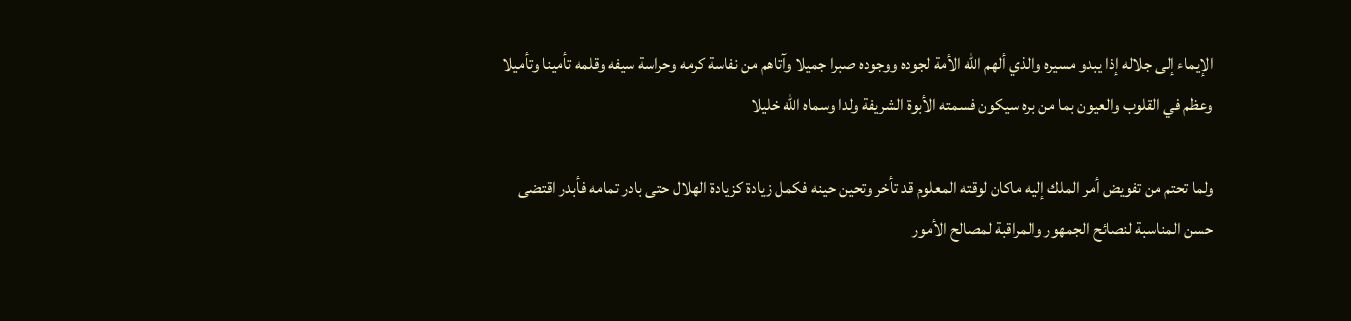الإيماء إلى جلاله إذا يبدو مسيره والذي ألهم الله الأمة لجوده ووجوده صبرا جميلا وآتاهم من نفاسة كرمه وحراسة سيفه وقلمه تأمينا وتأميلا وعظم في القلوب والعيون بما من بره سيكون فسمته الأبوة الشريفة ولدا وسماه الله خليلا

ولما تحتم من تفويض أمر الملك إليه ماكان لوقته المعلوم قد تأخر وتحين حينه فكمل زيادة كزيادة الهلال حتى بادر تمامه فأبدر اقتضى حسن المناسبة لنصائح الجمهور والمراقبة لمصالح الأمور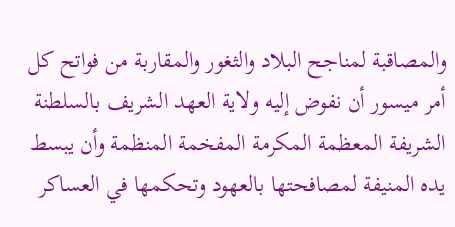والمصاقبة لمناجح البلاد والثغور والمقاربة من فواتح كل أمر ميسور أن نفوض إليه ولاية العهد الشريف بالسلطنة الشريفة المعظمة المكرمة المفخمة المنظمة وأن يبسط يده المنيفة لمصافحتها بالعهود وتحكمها في العساكر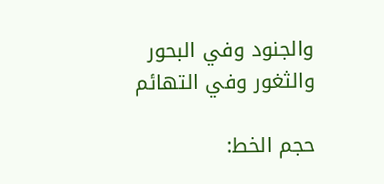والجنود وفي البحور والثغور وفي التهائم

حجم الخط: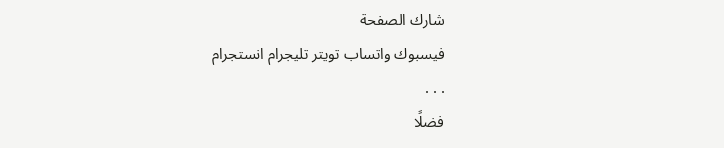شارك الصفحة
فيسبوك واتساب تويتر تليجرام انستجرام
. . .
فضلًا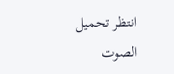انتظر تحميل الصوت